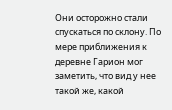Они осторожно стали спускаться по склону. По мере приближения к деревне Гарион мог заметить, что вид у нее такой же, какой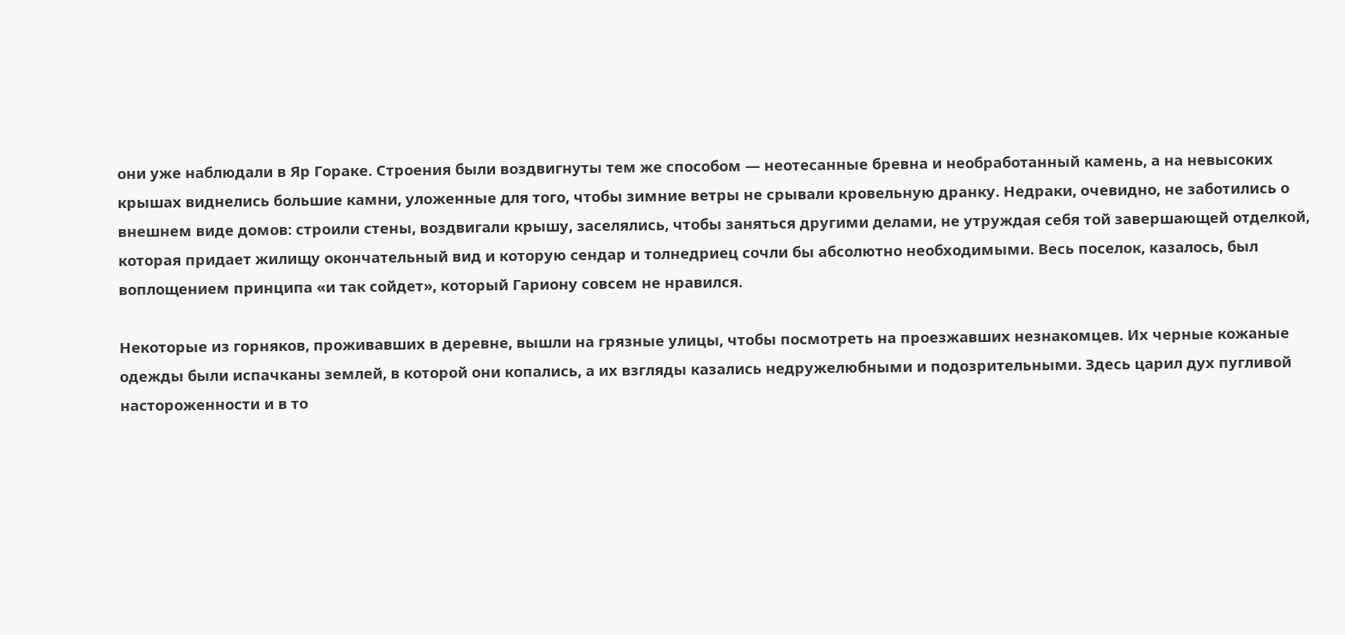они уже наблюдали в Яр Гораке. Строения были воздвигнуты тем же способом — неотесанные бревна и необработанный камень, а на невысоких крышах виднелись большие камни, уложенные для того, чтобы зимние ветры не срывали кровельную дранку. Недраки, очевидно, не заботились о внешнем виде домов: строили стены, воздвигали крышу, заселялись, чтобы заняться другими делами, не утруждая себя той завершающей отделкой, которая придает жилищу окончательный вид и которую сендар и толнедриец сочли бы абсолютно необходимыми. Весь поселок, казалось, был воплощением принципа «и так сойдет», который Гариону совсем не нравился.

Некоторые из горняков, проживавших в деревне, вышли на грязные улицы, чтобы посмотреть на проезжавших незнакомцев. Их черные кожаные одежды были испачканы землей, в которой они копались, а их взгляды казались недружелюбными и подозрительными. Здесь царил дух пугливой настороженности и в то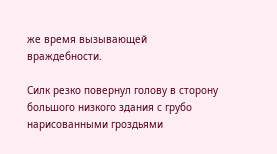же время вызывающей враждебности.

Силк резко повернул голову в сторону большого низкого здания с грубо нарисованными гроздьями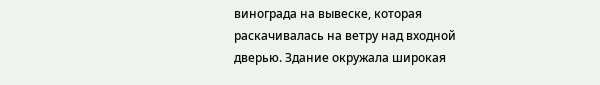винограда на вывеске, которая раскачивалась на ветру над входной дверью. Здание окружала широкая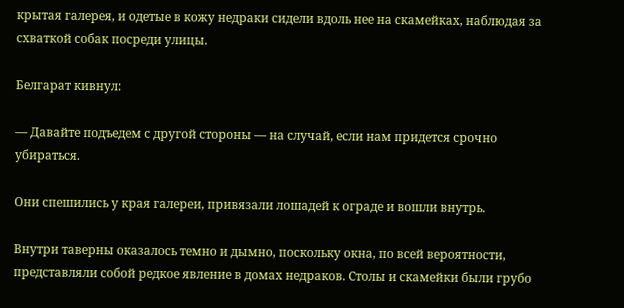крытая галерея, и одетые в кожу недраки сидели вдоль нее на скамейках, наблюдая за схваткой собак посреди улицы.

Белгарат кивнул:

— Давайте подъедем с другой стороны — на случай, если нам придется срочно убираться.

Они спешились у края галереи, привязали лошадей к ограде и вошли внутрь.

Внутри таверны оказалось темно и дымно, поскольку окна, по всей вероятности, представляли собой редкое явление в домах недраков. Столы и скамейки были грубо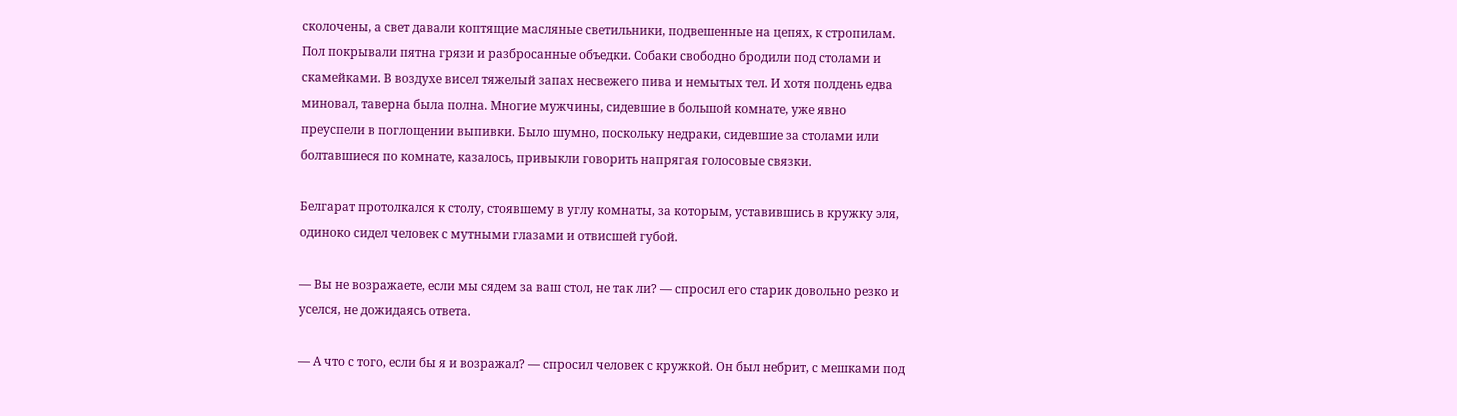сколочены, а свет давали коптящие масляные светильники, подвешенные на цепях, к стропилам. Пол покрывали пятна грязи и разбросанные объедки. Собаки свободно бродили под столами и скамейками. В воздухе висел тяжелый запах несвежего пива и немытых тел. И хотя полдень едва миновал, таверна была полна. Многие мужчины, сидевшие в большой комнате, уже явно преуспели в поглощении выпивки. Было шумно, поскольку недраки, сидевшие за столами или болтавшиеся по комнате, казалось, привыкли говорить напрягая голосовые связки.

Белгарат протолкался к столу, стоявшему в углу комнаты, за которым, уставившись в кружку эля, одиноко сидел человек с мутными глазами и отвисшей губой.

— Вы не возражаете, если мы сядем за ваш стол, не так ли? — спросил его старик довольно резко и уселся, не дожидаясь ответа.

— А что с того, если бы я и возражал? — спросил человек с кружкой. Он был небрит, с мешками под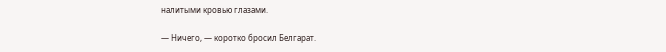налитыми кровью глазами.

— Ничего, — коротко бросил Белгарат.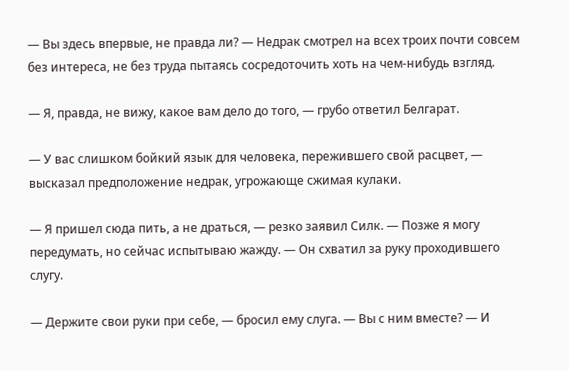— Вы здесь впервые, не правда ли? — Недрак смотрел на всех троих почти совсем без интереса, не без труда пытаясь сосредоточить хоть на чем-нибудь взгляд.

— Я, правда, не вижу, какое вам дело до того, — грубо ответил Белгарат.

— У вас слишком бойкий язык для человека, пережившего свой расцвет, — высказал предположение недрак, угрожающе сжимая кулаки.

— Я пришел сюда пить, а не драться, — резко заявил Силк. — Позже я могу передумать, но сейчас испытываю жажду. — Он схватил за руку проходившего слугу.

— Держите свои руки при себе, — бросил ему слуга. — Вы с ним вместе? — И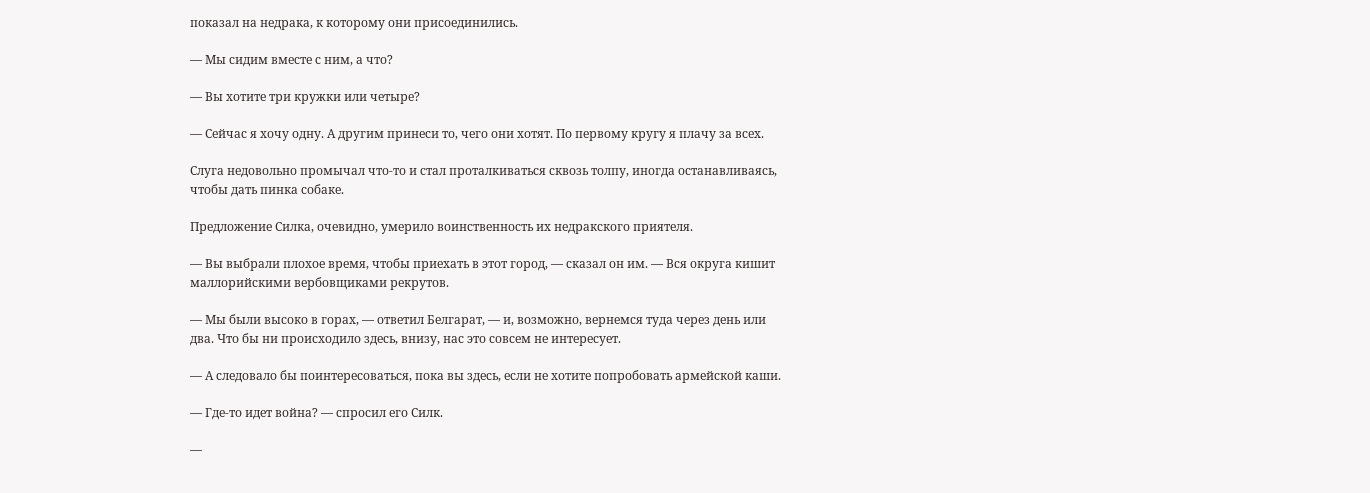показал на недрака, к которому они присоединились.

— Мы сидим вместе с ним, а что?

— Вы хотите три кружки или четыре?

— Сейчас я хочу одну. А другим принеси то, чего они хотят. По первому кругу я плачу за всех.

Слуга недовольно промычал что-то и стал проталкиваться сквозь толпу, иногда останавливаясь, чтобы дать пинка собаке.

Предложение Силка, очевидно, умерило воинственность их недракского приятеля.

— Вы выбрали плохое время, чтобы приехать в этот город, — сказал он им. — Вся округа кишит маллорийскими вербовщиками рекрутов.

— Мы были высоко в горах, — ответил Белгарат, — и, возможно, вернемся туда через день или два. Что бы ни происходило здесь, внизу, нас это совсем не интересует.

— А следовало бы поинтересоваться, пока вы здесь, если не хотите попробовать армейской каши.

— Где-то идет война? — спросил его Силк.

—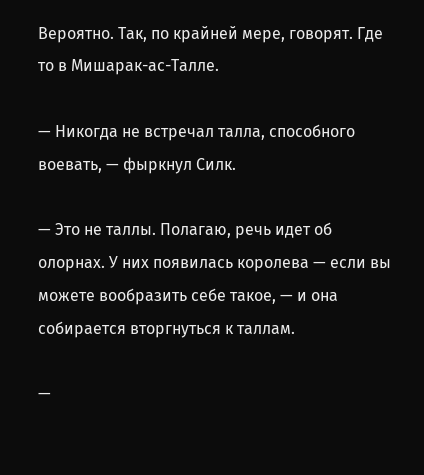Вероятно. Так, по крайней мере, говорят. Где то в Мишарак-ас-Талле.

— Никогда не встречал талла, способного воевать, — фыркнул Силк.

— Это не таллы. Полагаю, речь идет об олорнах. У них появилась королева — если вы можете вообразить себе такое, — и она собирается вторгнуться к таллам.

—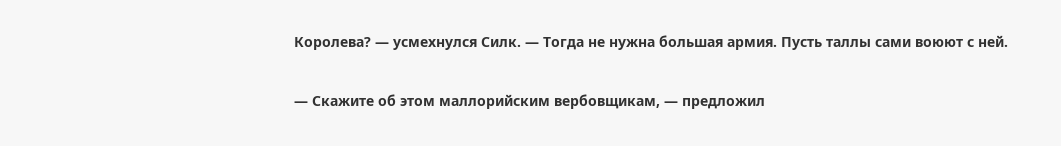Королева? — усмехнулся Силк. — Тогда не нужна большая армия. Пусть таллы сами воюют с ней.

— Скажите об этом маллорийским вербовщикам, — предложил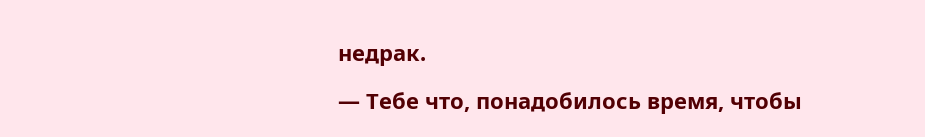недрак.

— Тебе что, понадобилось время, чтобы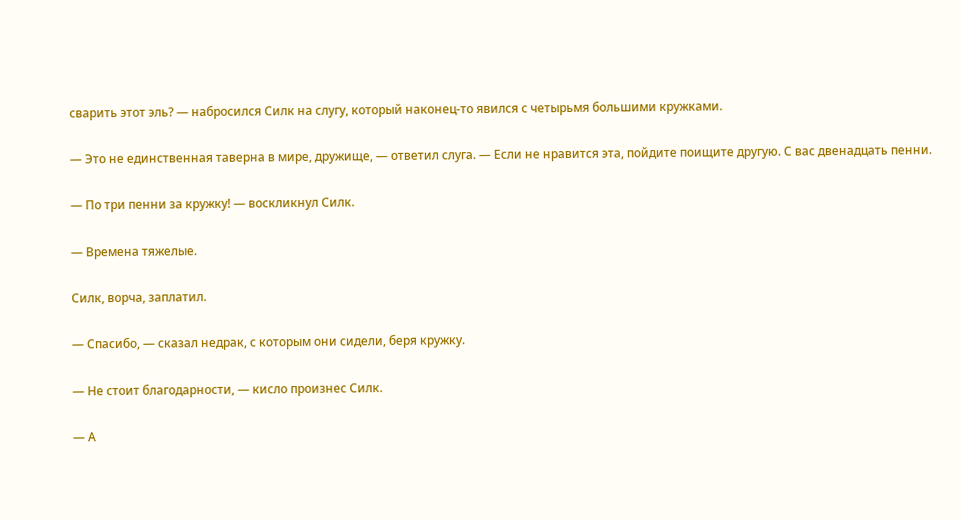сварить этот эль? — набросился Силк на слугу, который наконец-то явился с четырьмя большими кружками.

— Это не единственная таверна в мире, дружище, — ответил слуга. — Если не нравится эта, пойдите поищите другую. С вас двенадцать пенни.

— По три пенни за кружку! — воскликнул Силк.

— Времена тяжелые.

Силк, ворча, заплатил.

— Спасибо, — сказал недрак, с которым они сидели, беря кружку.

— Не стоит благодарности, — кисло произнес Силк.

— А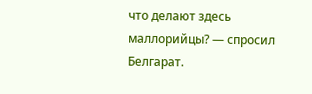что делают здесь маллорийцы? — спросил Белгарат.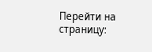Перейти на страницу: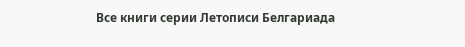Все книги серии Летописи Белгариада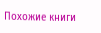Похожие книги